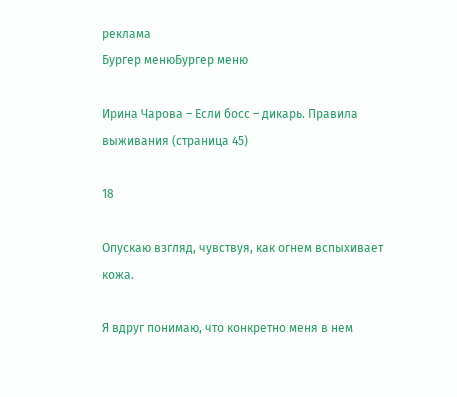реклама
Бургер менюБургер меню

Ирина Чарова – Если босс – дикарь. Правила выживания (страница 45)

18

Опускаю взгляд, чувствуя, как огнем вспыхивает кожа.

Я вдруг понимаю, что конкретно меня в нем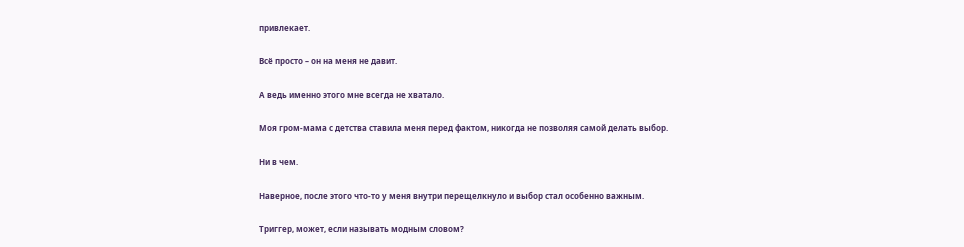привлекает.

Всё просто – он на меня не давит.

А ведь именно этого мне всегда не хватало.

Моя гром-мама с детства ставила меня перед фактом, никогда не позволяя самой делать выбор.

Ни в чем.

Наверное, после этого что-то у меня внутри перещелкнуло и выбор стал особенно важным.

Триггер, может, если называть модным словом?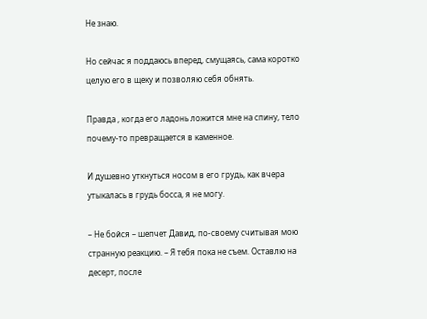Не знаю.

Но сейчас я поддаюсь вперед, смущаясь, сама коротко целую его в щеку и позволяю себя обнять.

Правда , когда его ладонь ложится мне на спину, тело почему-то превращается в каменное.

И душевно уткнуться носом в его грудь, как вчера утыкалась в грудь босса, я не могу.

– Не бойся – шепчет Давид, по-своему считывая мою странную реакцию. – Я тебя пока не съем. Оставлю на десерт, после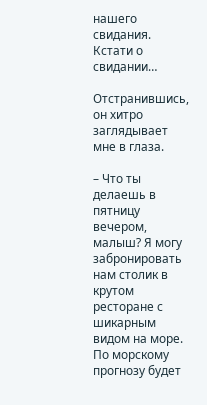нашего свидания. Кстати о свидании…

Отстранившись, он хитро заглядывает мне в глаза.

– Что ты делаешь в пятницу вечером, малыш? Я могу забронировать нам столик в крутом ресторане с шикарным видом на море. По морскому прогнозу будет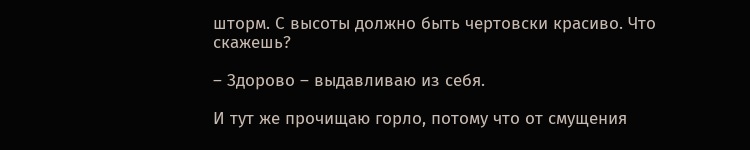шторм. С высоты должно быть чертовски красиво. Что скажешь?

– Здорово – выдавливаю из себя.

И тут же прочищаю горло, потому что от смущения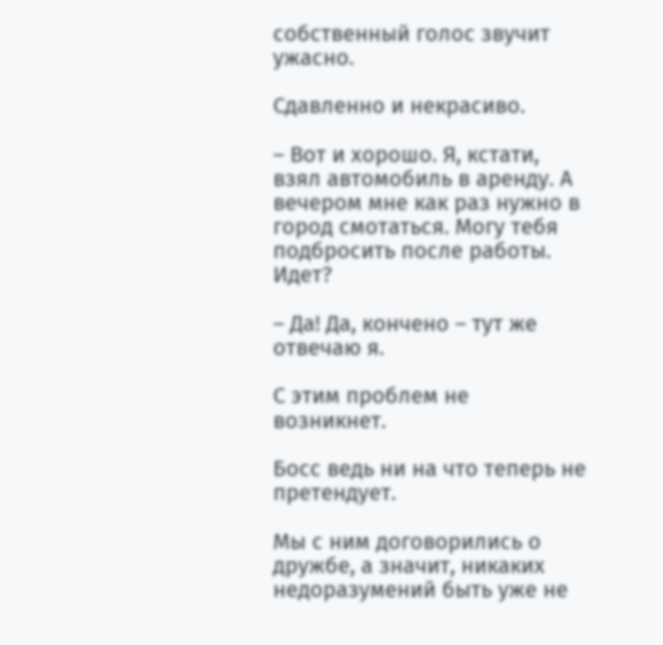собственный голос звучит ужасно.

Сдавленно и некрасиво.

– Вот и хорошо. Я, кстати, взял автомобиль в аренду. А вечером мне как раз нужно в город смотаться. Могу тебя подбросить после работы. Идет?

– Да! Да, кончено – тут же отвечаю я.

С этим проблем не возникнет.

Босс ведь ни на что теперь не претендует.

Мы с ним договорились о дружбе, а значит, никаких недоразумений быть уже не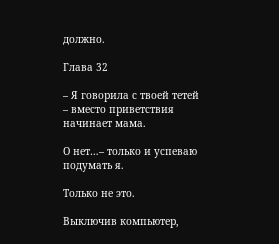должно.

Глава 32

– Я говорила с твоей тетей – вместо приветствия начинает мама.

О нет…– только и успеваю подумать я.

Только не это.

Выключив компьютер,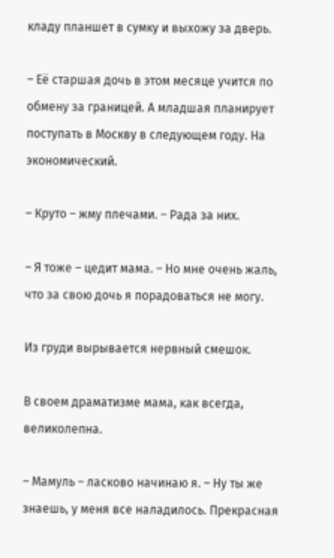кладу планшет в сумку и выхожу за дверь.

– Её старшая дочь в этом месяце учится по обмену за границей. А младшая планирует поступать в Москву в следующем году. На экономический.

– Круто – жму плечами. – Рада за них.

– Я тоже – цедит мама. – Но мне очень жаль, что за свою дочь я порадоваться не могу.

Из груди вырывается нервный смешок.

В своем драматизме мама, как всегда, великолепна.

– Мамуль – ласково начинаю я. – Ну ты же знаешь, у меня все наладилось. Прекрасная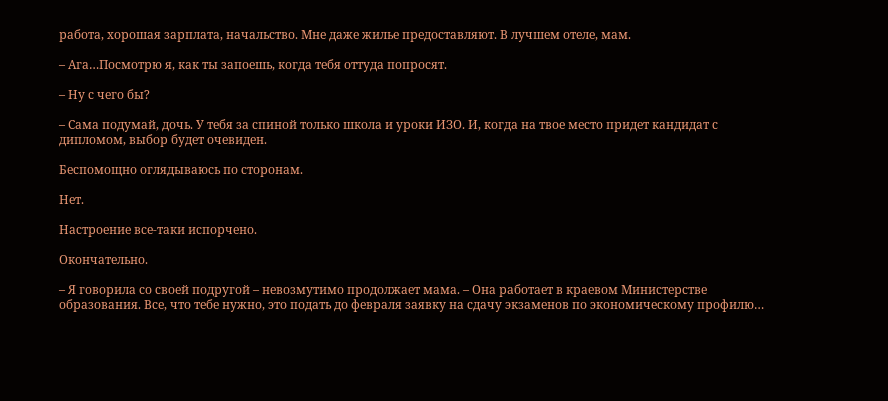работа, хорошая зарплата, начальство. Мне даже жилье предоставляют. В лучшем отеле, мам.

– Ага…Посмотрю я, как ты запоешь, когда тебя оттуда попросят.

– Ну с чего бы?

– Сама подумай, дочь. У тебя за спиной только школа и уроки ИЗО. И, когда на твое место придет кандидат с дипломом, выбор будет очевиден.

Беспомощно оглядываюсь по сторонам.

Нет.

Настроение все-таки испорчено.

Окончательно.

– Я говорила со своей подругой – невозмутимо продолжает мама. – Она работает в краевом Министерстве образования. Все, что тебе нужно, это подать до февраля заявку на сдачу экзаменов по экономическому профилю…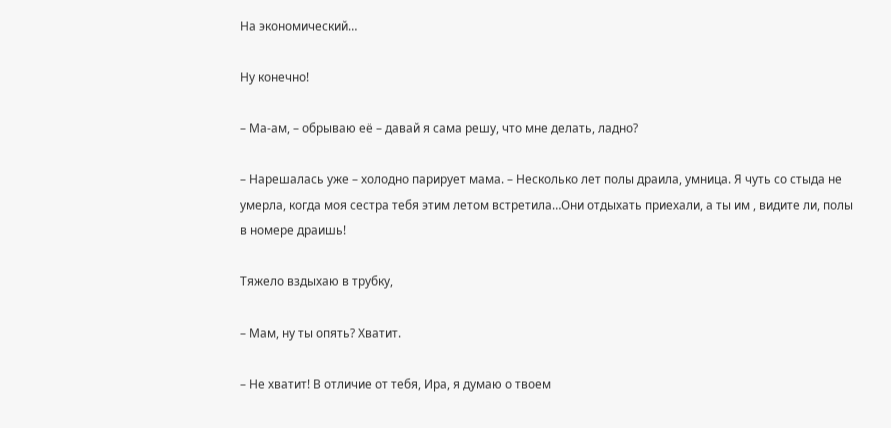На экономический…

Ну конечно!

– Ма-ам, – обрываю её – давай я сама решу, что мне делать, ладно?

– Нарешалась уже – холодно парирует мама. – Несколько лет полы драила, умница. Я чуть со стыда не умерла, когда моя сестра тебя этим летом встретила…Они отдыхать приехали, а ты им , видите ли, полы в номере драишь!

Тяжело вздыхаю в трубку,

– Мам, ну ты опять? Хватит.

– Не хватит! В отличие от тебя, Ира, я думаю о твоем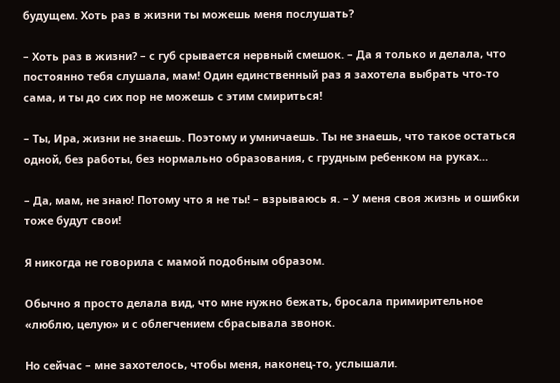будущем. Хоть раз в жизни ты можешь меня послушать?

– Хоть раз в жизни? – с губ срывается нервный смешок. – Да я только и делала, что постоянно тебя слушала, мам! Один единственный раз я захотела выбрать что-то сама, и ты до сих пор не можешь с этим смириться!

– Ты, Ира, жизни не знаешь. Поэтому и умничаешь. Ты не знаешь, что такое остаться одной, без работы, без нормально образования, с грудным ребенком на руках…

– Да, мам, не знаю! Потому что я не ты! – взрываюсь я. – У меня своя жизнь и ошибки тоже будут свои!

Я никогда не говорила с мамой подобным образом.

Обычно я просто делала вид, что мне нужно бежать, бросала примирительное «люблю, целую» и с облегчением сбрасывала звонок.

Но сейчас – мне захотелось, чтобы меня, наконец-то, услышали.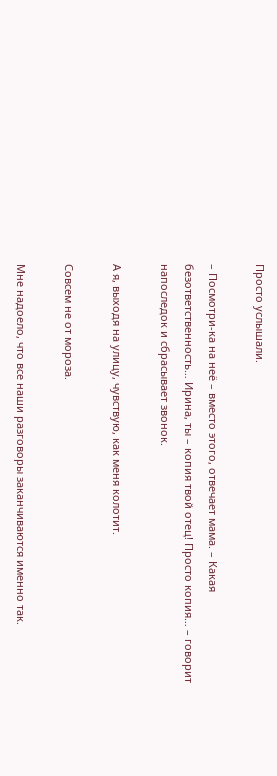Просто услышали.

– Посмотри-ка на неё – вместо этого, отвечает мама. – Какая безответственность… Ирина, ты – копия твой отец! Просто копия… – говорит напоследок и сбрасывает звонок.

А я, выходя на улицу, чувствую, как меня колотит.

Совсем не от мороза.

Мне надоело, что все наши разговоры заканчиваются именно так.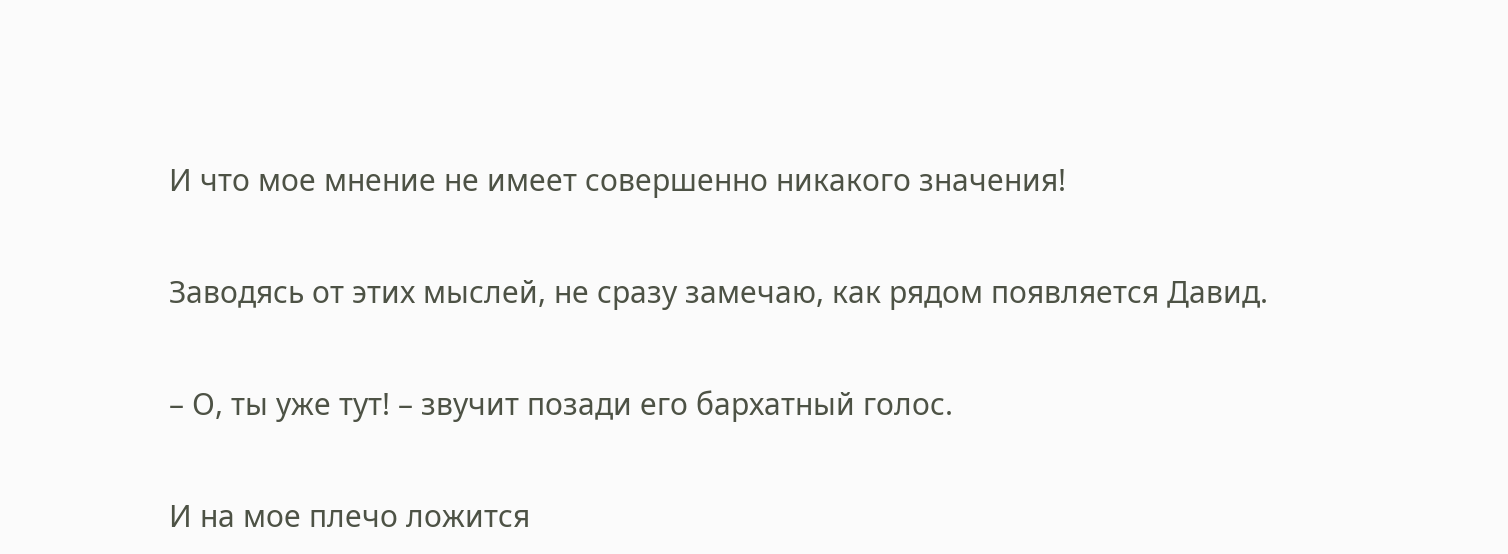И что мое мнение не имеет совершенно никакого значения!

Заводясь от этих мыслей, не сразу замечаю, как рядом появляется Давид.

– О, ты уже тут! – звучит позади его бархатный голос.

И на мое плечо ложится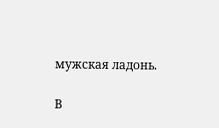мужская ладонь.

В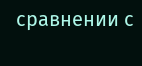сравнении с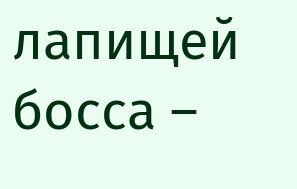лапищей босса –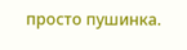просто пушинка.